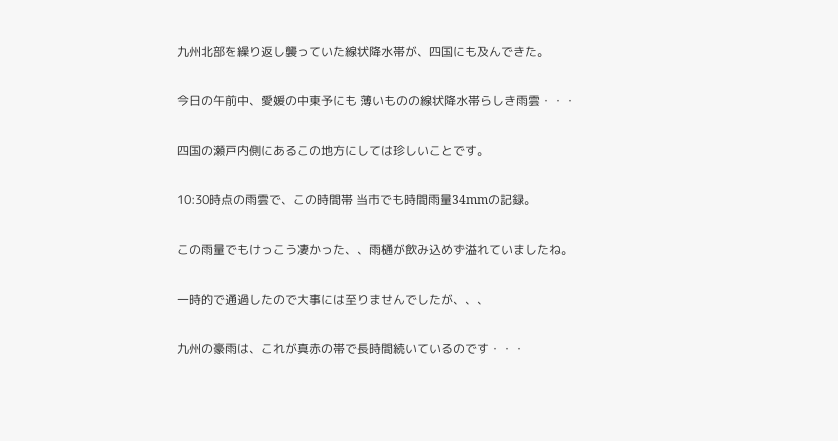九州北部を繰り返し襲っていた線状降水帯が、四国にも及んできた。

今日の午前中、愛媛の中東予にも 薄いものの線状降水帯らしき雨雲・・・

四国の瀬戸内側にあるこの地方にしては珍しいことです。

10:30時点の雨雲で、この時間帯 当市でも時間雨量34mmの記録。

この雨量でもけっこう凄かった、、雨樋が飲み込めず溢れていましたね。

一時的で通過したので大事には至りませんでしたが、、、

九州の豪雨は、これが真赤の帯で長時間続いているのです・・・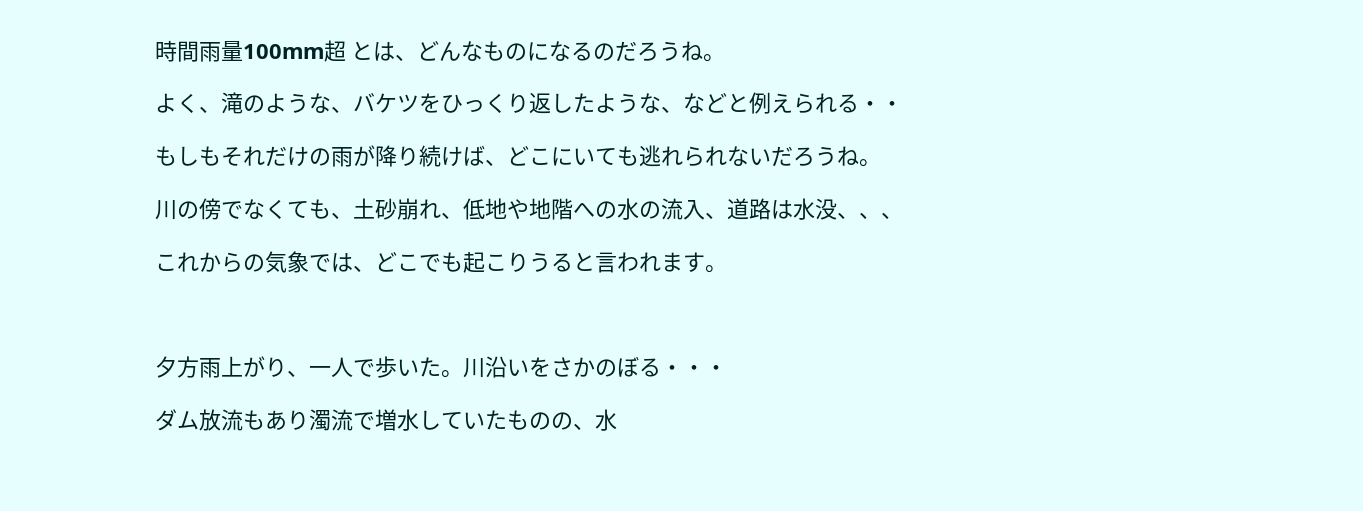時間雨量100mm超 とは、どんなものになるのだろうね。

よく、滝のような、バケツをひっくり返したような、などと例えられる・・

もしもそれだけの雨が降り続けば、どこにいても逃れられないだろうね。

川の傍でなくても、土砂崩れ、低地や地階への水の流入、道路は水没、、、

これからの気象では、どこでも起こりうると言われます。



夕方雨上がり、一人で歩いた。川沿いをさかのぼる・・・

ダム放流もあり濁流で増水していたものの、水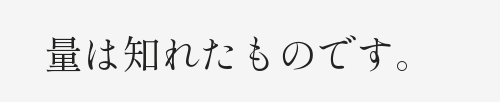量は知れたものです。